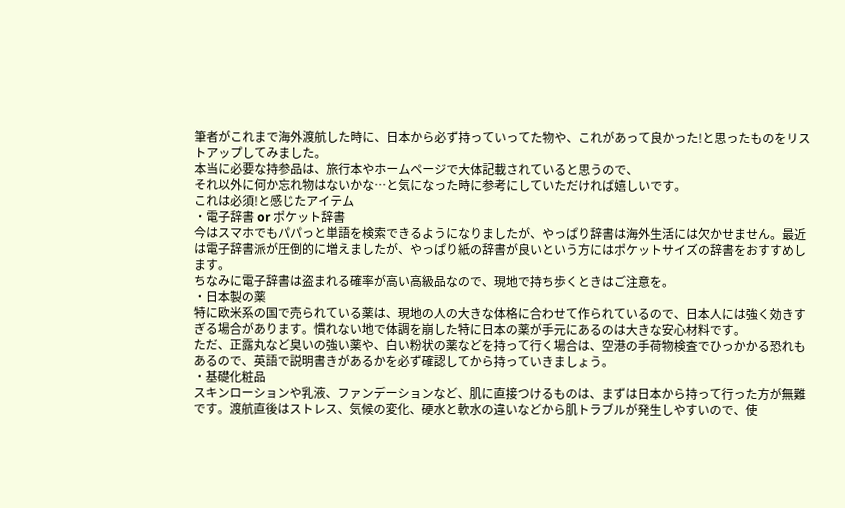筆者がこれまで海外渡航した時に、日本から必ず持っていってた物や、これがあって良かった!と思ったものをリストアップしてみました。
本当に必要な持参品は、旅行本やホームページで大体記載されていると思うので、
それ以外に何か忘れ物はないかな…と気になった時に参考にしていただければ嬉しいです。
これは必須!と感じたアイテム
・電子辞書 or ポケット辞書
今はスマホでもパパっと単語を検索できるようになりましたが、やっぱり辞書は海外生活には欠かせません。最近は電子辞書派が圧倒的に増えましたが、やっぱり紙の辞書が良いという方にはポケットサイズの辞書をおすすめします。
ちなみに電子辞書は盗まれる確率が高い高級品なので、現地で持ち歩くときはご注意を。
・日本製の薬
特に欧米系の国で売られている薬は、現地の人の大きな体格に合わせて作られているので、日本人には強く効きすぎる場合があります。慣れない地で体調を崩した特に日本の薬が手元にあるのは大きな安心材料です。
ただ、正露丸など臭いの強い薬や、白い粉状の薬などを持って行く場合は、空港の手荷物検査でひっかかる恐れもあるので、英語で説明書きがあるかを必ず確認してから持っていきましょう。
・基礎化粧品
スキンローションや乳液、ファンデーションなど、肌に直接つけるものは、まずは日本から持って行った方が無難です。渡航直後はストレス、気候の変化、硬水と軟水の違いなどから肌トラブルが発生しやすいので、使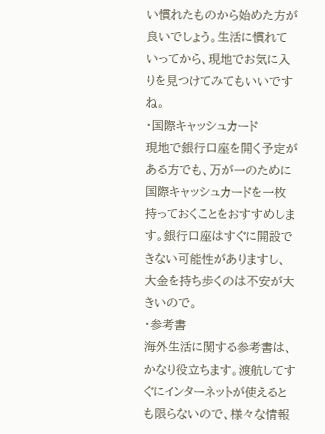い慣れたものから始めた方が良いでしょう。生活に慣れていってから、現地でお気に入りを見つけてみてもいいですね。
・国際キャッシュカード
現地で銀行口座を開く予定がある方でも、万が一のために国際キャッシュカードを一枚持っておくことをおすすめします。銀行口座はすぐに開設できない可能性がありますし、大金を持ち歩くのは不安が大きいので。
・参考書
海外生活に関する参考書は、かなり役立ちます。渡航してすぐにインターネットが使えるとも限らないので、様々な情報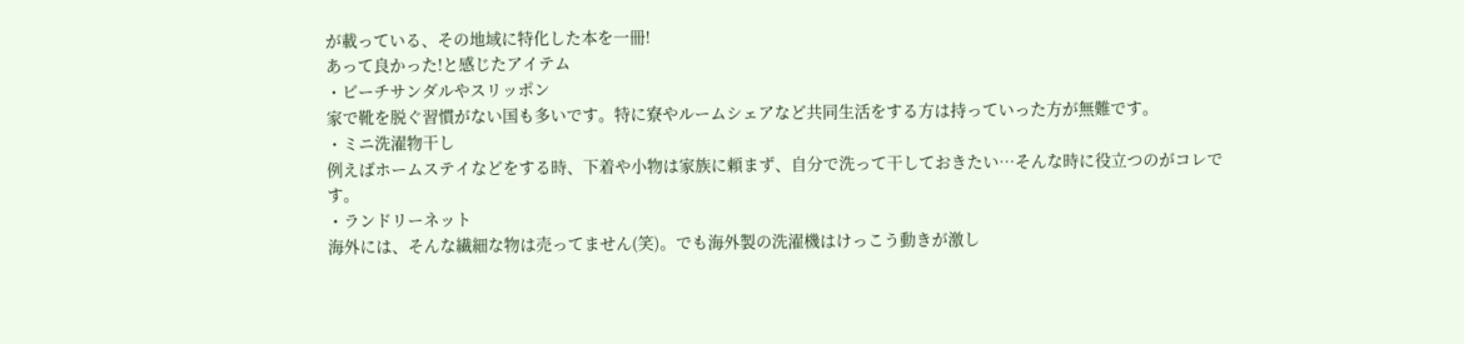が載っている、その地域に特化した本を一冊!
あって良かった!と感じたアイテム
・ビーチサンダルやスリッポン
家で靴を脱ぐ習慣がない国も多いです。特に寮やルームシェアなど共同生活をする方は持っていった方が無難です。
・ミニ洗濯物干し
例えばホームステイなどをする時、下着や小物は家族に頼まず、自分で洗って干しておきたい…そんな時に役立つのがコレです。
・ランドリーネット
海外には、そんな繊細な物は売ってません(笑)。でも海外製の洗濯機はけっこう動きが激し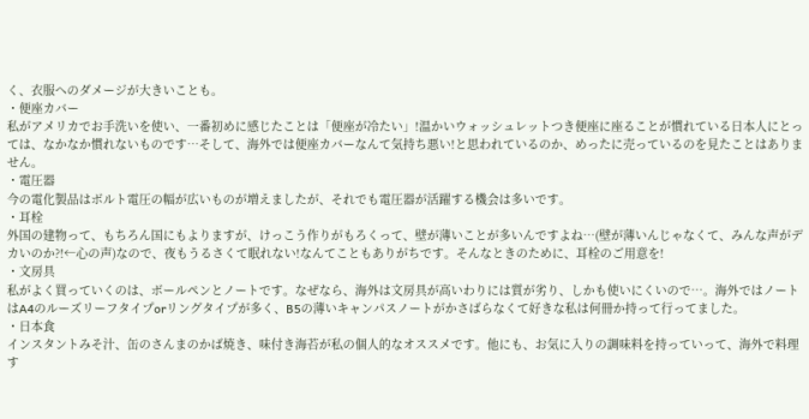く、衣服へのダメージが大きいことも。
・便座カバー
私がアメリカでお手洗いを使い、一番初めに感じたことは「便座が冷たい」!温かいウォッシュレットつき便座に座ることが慣れている日本人にとっては、なかなか慣れないものです…そして、海外では便座カバーなんて気持ち悪い!と思われているのか、めったに売っているのを見たことはありません。
・電圧器
今の電化製品はボルト電圧の幅が広いものが増えましたが、それでも電圧器が活躍する機会は多いです。
・耳栓
外国の建物って、もちろん国にもよりますが、けっこう作りがもろくって、壁が薄いことが多いんですよね…(壁が薄いんじゃなくて、みんな声がデカいのか?!←心の声)なので、夜もうるさくて眠れない!なんてこともありがちです。そんなときのために、耳栓のご用意を!
・文房具
私がよく買っていくのは、ボールペンとノートです。なぜなら、海外は文房具が高いわりには質が劣り、しかも使いにくいので…。海外ではノートはA4のルーズリーフタイプorリングタイプが多く、B5の薄いキャンパスノートがかさばらなくて好きな私は何冊か持って行ってました。
・日本食
インスタントみそ汁、缶のさんまのかば焼き、味付き海苔が私の個人的なオススメです。他にも、お気に入りの調味料を持っていって、海外で料理す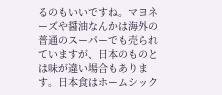るのもいいですね。マヨネーズや醤油なんかは海外の普通のスーパーでも売られていますが、日本のものとは味が違い場合もあります。日本食はホームシック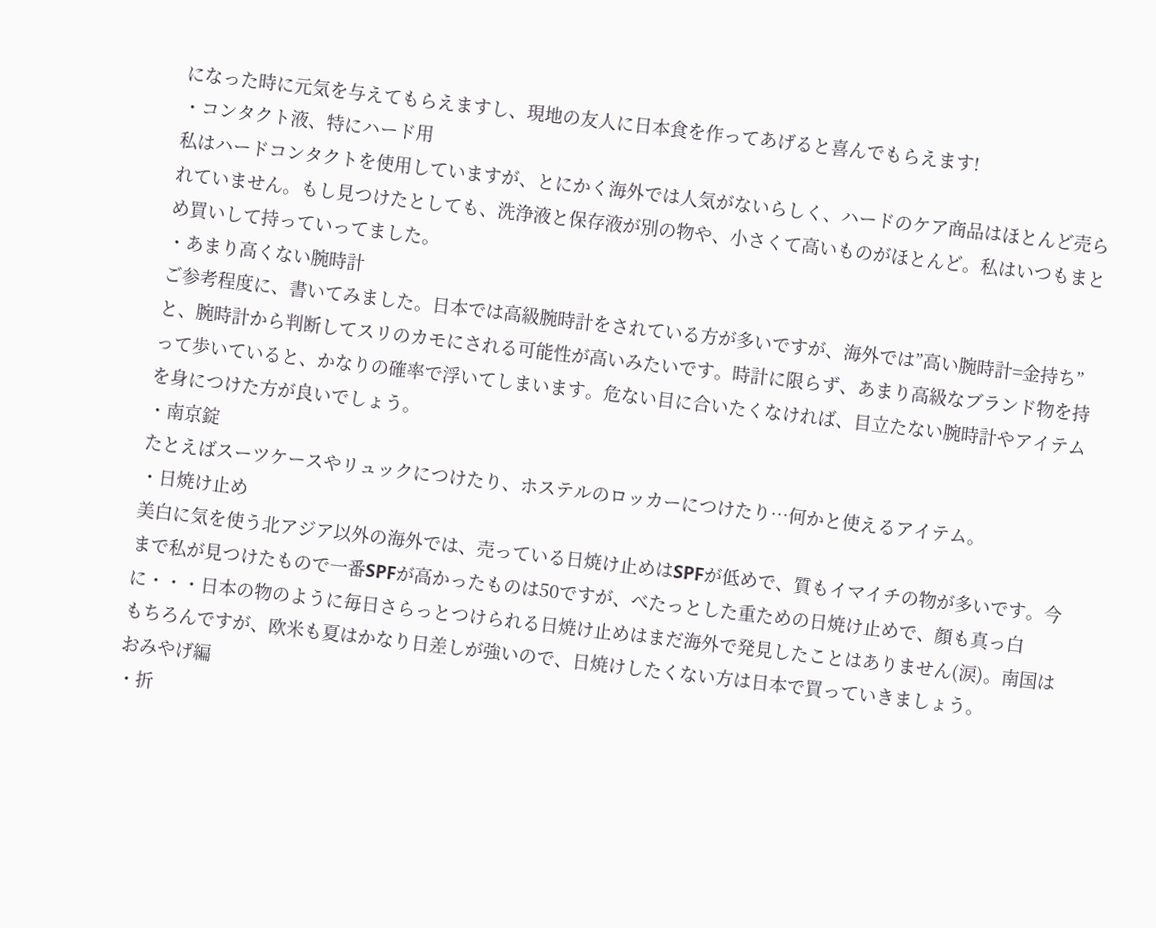になった時に元気を与えてもらえますし、現地の友人に日本食を作ってあげると喜んでもらえます!
・コンタクト液、特にハード用
私はハードコンタクトを使用していますが、とにかく海外では人気がないらしく、ハードのケア商品はほとんど売られていません。もし見つけたとしても、洗浄液と保存液が別の物や、小さくて高いものがほとんど。私はいつもまとめ買いして持っていってました。
・あまり高くない腕時計
ご参考程度に、書いてみました。日本では高級腕時計をされている方が多いですが、海外では”高い腕時計=金持ち”と、腕時計から判断してスリのカモにされる可能性が高いみたいです。時計に限らず、あまり高級なブランド物を持って歩いていると、かなりの確率で浮いてしまいます。危ない目に合いたくなければ、目立たない腕時計やアイテムを身につけた方が良いでしょう。
・南京錠
たとえばスーツケースやリュックにつけたり、ホステルのロッカーにつけたり…何かと使えるアイテム。
・日焼け止め
美白に気を使う北アジア以外の海外では、売っている日焼け止めはSPFが低めで、質もイマイチの物が多いです。今まで私が見つけたもので一番SPFが高かったものは50ですが、べたっとした重ための日焼け止めで、顔も真っ白に・・・日本の物のように毎日さらっとつけられる日焼け止めはまだ海外で発見したことはありません(涙)。南国はもちろんですが、欧米も夏はかなり日差しが強いので、日焼けしたくない方は日本で買っていきましょう。
おみやげ編
・折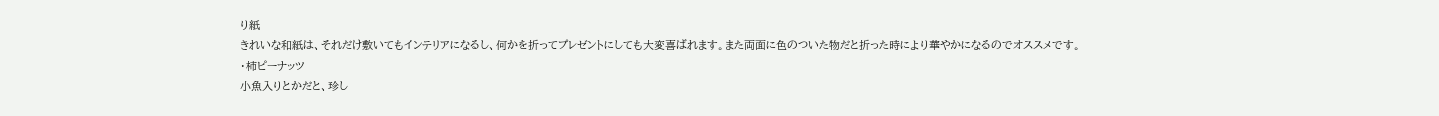り紙
きれいな和紙は、それだけ敷いてもインテリアになるし、何かを折ってプレゼントにしても大変喜ばれます。また両面に色のついた物だと折った時により華やかになるのでオススメです。
・柿ピーナッツ
小魚入りとかだと、珍し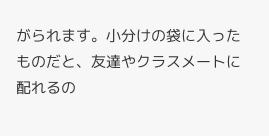がられます。小分けの袋に入ったものだと、友達やクラスメートに配れるの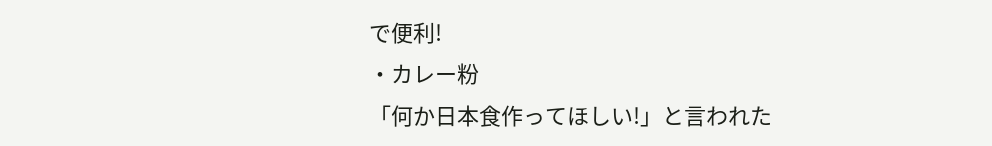で便利!
・カレー粉
「何か日本食作ってほしい!」と言われた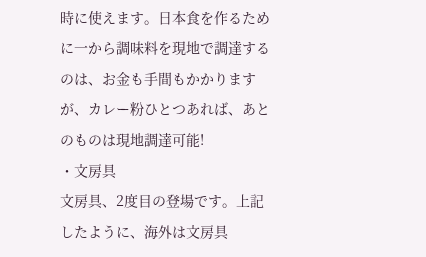時に使えます。日本食を作るために一から調味料を現地で調達するのは、お金も手間もかかりますが、カレー粉ひとつあれば、あとのものは現地調達可能!
・文房具
文房具、2度目の登場です。上記したように、海外は文房具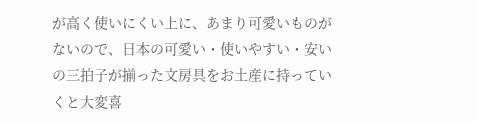が高く使いにくい上に、あまり可愛いものがないので、日本の可愛い・使いやすい・安いの三拍子が揃った文房具をお土産に持っていくと大変喜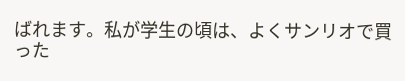ばれます。私が学生の頃は、よくサンリオで買った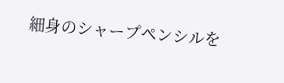細身のシャープペンシルを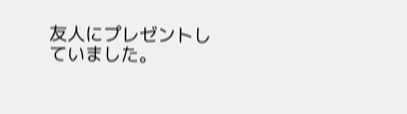友人にプレゼントしていました。